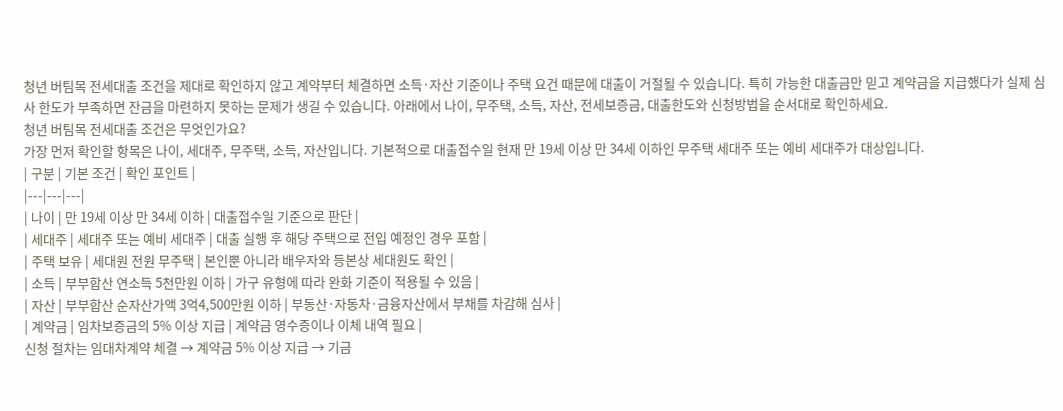청년 버팀목 전세대출 조건을 제대로 확인하지 않고 계약부터 체결하면 소득·자산 기준이나 주택 요건 때문에 대출이 거절될 수 있습니다. 특히 가능한 대출금만 믿고 계약금을 지급했다가 실제 심사 한도가 부족하면 잔금을 마련하지 못하는 문제가 생길 수 있습니다. 아래에서 나이, 무주택, 소득, 자산, 전세보증금, 대출한도와 신청방법을 순서대로 확인하세요.
청년 버팀목 전세대출 조건은 무엇인가요?
가장 먼저 확인할 항목은 나이, 세대주, 무주택, 소득, 자산입니다. 기본적으로 대출접수일 현재 만 19세 이상 만 34세 이하인 무주택 세대주 또는 예비 세대주가 대상입니다.
| 구분 | 기본 조건 | 확인 포인트 |
|---|---|---|
| 나이 | 만 19세 이상 만 34세 이하 | 대출접수일 기준으로 판단 |
| 세대주 | 세대주 또는 예비 세대주 | 대출 실행 후 해당 주택으로 전입 예정인 경우 포함 |
| 주택 보유 | 세대원 전원 무주택 | 본인뿐 아니라 배우자와 등본상 세대원도 확인 |
| 소득 | 부부합산 연소득 5천만원 이하 | 가구 유형에 따라 완화 기준이 적용될 수 있음 |
| 자산 | 부부합산 순자산가액 3억4,500만원 이하 | 부동산·자동차·금융자산에서 부채를 차감해 심사 |
| 계약금 | 임차보증금의 5% 이상 지급 | 계약금 영수증이나 이체 내역 필요 |
신청 절차는 임대차계약 체결 → 계약금 5% 이상 지급 → 기금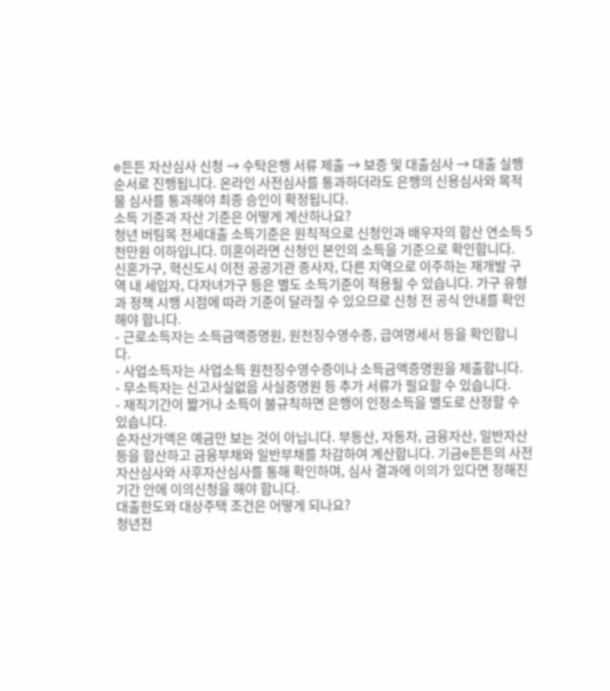e든든 자산심사 신청 → 수탁은행 서류 제출 → 보증 및 대출심사 → 대출 실행 순서로 진행됩니다. 온라인 사전심사를 통과하더라도 은행의 신용심사와 목적물 심사를 통과해야 최종 승인이 확정됩니다.
소득 기준과 자산 기준은 어떻게 계산하나요?
청년 버팀목 전세대출 소득기준은 원칙적으로 신청인과 배우자의 합산 연소득 5천만원 이하입니다. 미혼이라면 신청인 본인의 소득을 기준으로 확인합니다.
신혼가구, 혁신도시 이전 공공기관 종사자, 다른 지역으로 이주하는 재개발 구역 내 세입자, 다자녀가구 등은 별도 소득기준이 적용될 수 있습니다. 가구 유형과 정책 시행 시점에 따라 기준이 달라질 수 있으므로 신청 전 공식 안내를 확인해야 합니다.
- 근로소득자는 소득금액증명원, 원천징수영수증, 급여명세서 등을 확인합니다.
- 사업소득자는 사업소득 원천징수영수증이나 소득금액증명원을 제출합니다.
- 무소득자는 신고사실없음 사실증명원 등 추가 서류가 필요할 수 있습니다.
- 재직기간이 짧거나 소득이 불규칙하면 은행이 인정소득을 별도로 산정할 수 있습니다.
순자산가액은 예금만 보는 것이 아닙니다. 부동산, 자동차, 금융자산, 일반자산 등을 합산하고 금융부채와 일반부채를 차감하여 계산합니다. 기금e든든의 사전자산심사와 사후자산심사를 통해 확인하며, 심사 결과에 이의가 있다면 정해진 기간 안에 이의신청을 해야 합니다.
대출한도와 대상주택 조건은 어떻게 되나요?
청년전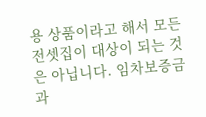용 상품이라고 해서 모든 전셋집이 대상이 되는 것은 아닙니다. 임차보증금과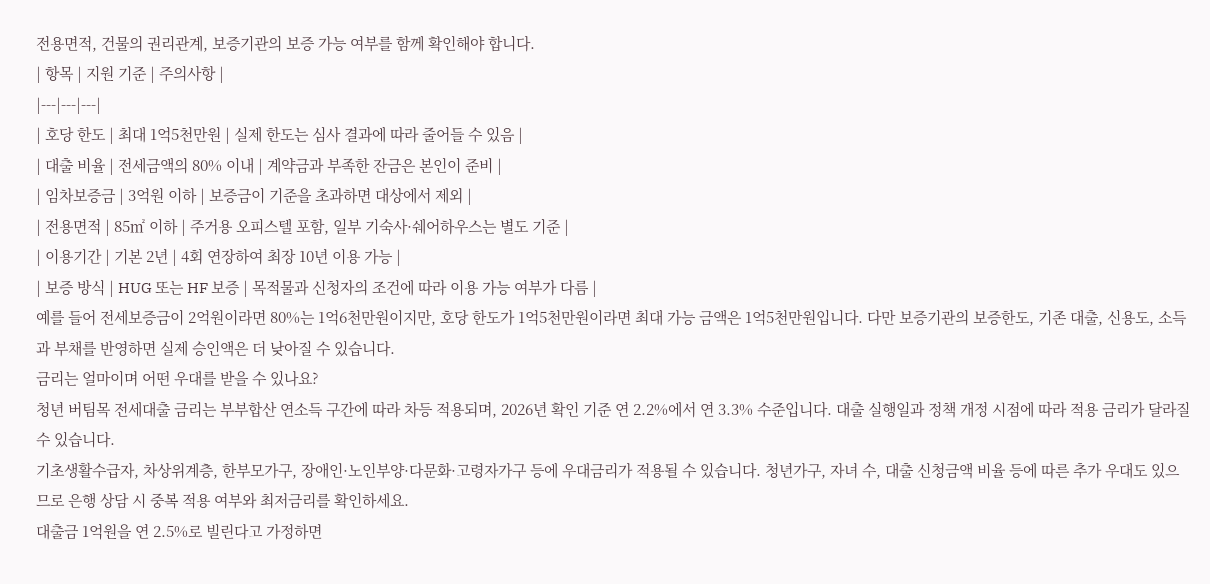전용면적, 건물의 권리관계, 보증기관의 보증 가능 여부를 함께 확인해야 합니다.
| 항목 | 지원 기준 | 주의사항 |
|---|---|---|
| 호당 한도 | 최대 1억5천만원 | 실제 한도는 심사 결과에 따라 줄어들 수 있음 |
| 대출 비율 | 전세금액의 80% 이내 | 계약금과 부족한 잔금은 본인이 준비 |
| 임차보증금 | 3억원 이하 | 보증금이 기준을 초과하면 대상에서 제외 |
| 전용면적 | 85㎡ 이하 | 주거용 오피스텔 포함, 일부 기숙사·쉐어하우스는 별도 기준 |
| 이용기간 | 기본 2년 | 4회 연장하여 최장 10년 이용 가능 |
| 보증 방식 | HUG 또는 HF 보증 | 목적물과 신청자의 조건에 따라 이용 가능 여부가 다름 |
예를 들어 전세보증금이 2억원이라면 80%는 1억6천만원이지만, 호당 한도가 1억5천만원이라면 최대 가능 금액은 1억5천만원입니다. 다만 보증기관의 보증한도, 기존 대출, 신용도, 소득과 부채를 반영하면 실제 승인액은 더 낮아질 수 있습니다.
금리는 얼마이며 어떤 우대를 받을 수 있나요?
청년 버팀목 전세대출 금리는 부부합산 연소득 구간에 따라 차등 적용되며, 2026년 확인 기준 연 2.2%에서 연 3.3% 수준입니다. 대출 실행일과 정책 개정 시점에 따라 적용 금리가 달라질 수 있습니다.
기초생활수급자, 차상위계층, 한부모가구, 장애인·노인부양·다문화·고령자가구 등에 우대금리가 적용될 수 있습니다. 청년가구, 자녀 수, 대출 신청금액 비율 등에 따른 추가 우대도 있으므로 은행 상담 시 중복 적용 여부와 최저금리를 확인하세요.
대출금 1억원을 연 2.5%로 빌린다고 가정하면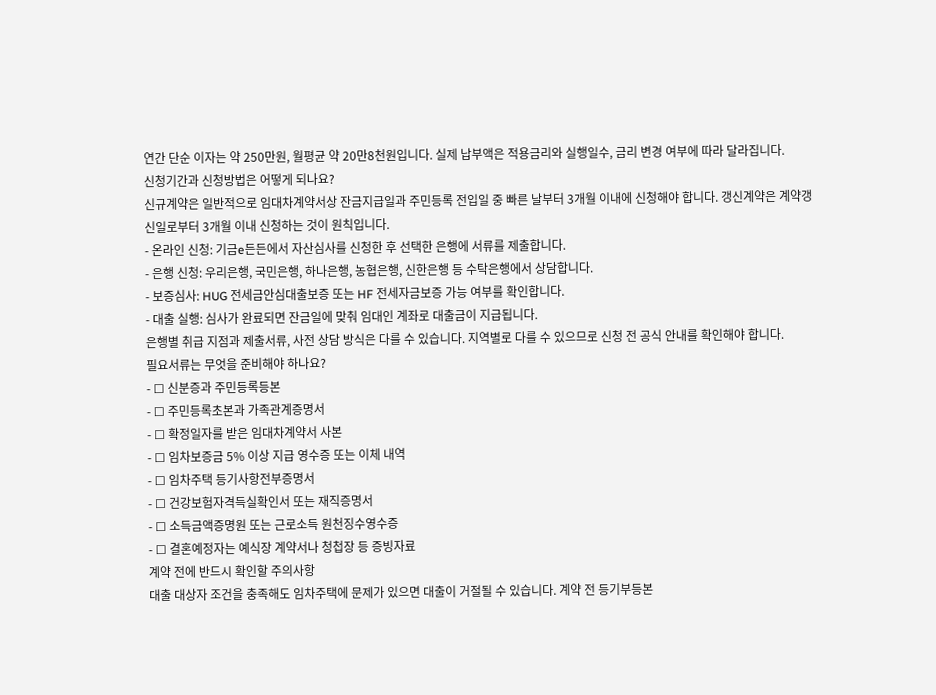연간 단순 이자는 약 250만원, 월평균 약 20만8천원입니다. 실제 납부액은 적용금리와 실행일수, 금리 변경 여부에 따라 달라집니다.
신청기간과 신청방법은 어떻게 되나요?
신규계약은 일반적으로 임대차계약서상 잔금지급일과 주민등록 전입일 중 빠른 날부터 3개월 이내에 신청해야 합니다. 갱신계약은 계약갱신일로부터 3개월 이내 신청하는 것이 원칙입니다.
- 온라인 신청: 기금e든든에서 자산심사를 신청한 후 선택한 은행에 서류를 제출합니다.
- 은행 신청: 우리은행, 국민은행, 하나은행, 농협은행, 신한은행 등 수탁은행에서 상담합니다.
- 보증심사: HUG 전세금안심대출보증 또는 HF 전세자금보증 가능 여부를 확인합니다.
- 대출 실행: 심사가 완료되면 잔금일에 맞춰 임대인 계좌로 대출금이 지급됩니다.
은행별 취급 지점과 제출서류, 사전 상담 방식은 다를 수 있습니다. 지역별로 다를 수 있으므로 신청 전 공식 안내를 확인해야 합니다.
필요서류는 무엇을 준비해야 하나요?
- ☐ 신분증과 주민등록등본
- ☐ 주민등록초본과 가족관계증명서
- ☐ 확정일자를 받은 임대차계약서 사본
- ☐ 임차보증금 5% 이상 지급 영수증 또는 이체 내역
- ☐ 임차주택 등기사항전부증명서
- ☐ 건강보험자격득실확인서 또는 재직증명서
- ☐ 소득금액증명원 또는 근로소득 원천징수영수증
- ☐ 결혼예정자는 예식장 계약서나 청첩장 등 증빙자료
계약 전에 반드시 확인할 주의사항
대출 대상자 조건을 충족해도 임차주택에 문제가 있으면 대출이 거절될 수 있습니다. 계약 전 등기부등본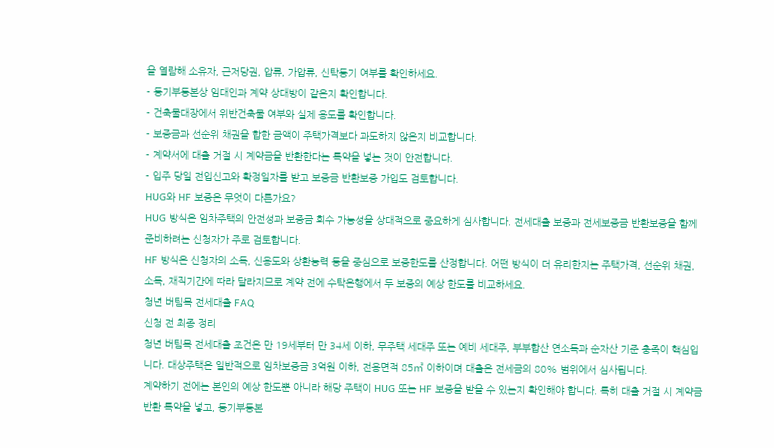을 열람해 소유자, 근저당권, 압류, 가압류, 신탁등기 여부를 확인하세요.
- 등기부등본상 임대인과 계약 상대방이 같은지 확인합니다.
- 건축물대장에서 위반건축물 여부와 실제 용도를 확인합니다.
- 보증금과 선순위 채권을 합한 금액이 주택가격보다 과도하지 않은지 비교합니다.
- 계약서에 대출 거절 시 계약금을 반환한다는 특약을 넣는 것이 안전합니다.
- 입주 당일 전입신고와 확정일자를 받고 보증금 반환보증 가입도 검토합니다.
HUG와 HF 보증은 무엇이 다른가요?
HUG 방식은 임차주택의 안전성과 보증금 회수 가능성을 상대적으로 중요하게 심사합니다. 전세대출 보증과 전세보증금 반환보증을 함께 준비하려는 신청자가 주로 검토합니다.
HF 방식은 신청자의 소득, 신용도와 상환능력 등을 중심으로 보증한도를 산정합니다. 어떤 방식이 더 유리한지는 주택가격, 선순위 채권, 소득, 재직기간에 따라 달라지므로 계약 전에 수탁은행에서 두 보증의 예상 한도를 비교하세요.
청년 버팀목 전세대출 FAQ
신청 전 최종 정리
청년 버팀목 전세대출 조건은 만 19세부터 만 34세 이하, 무주택 세대주 또는 예비 세대주, 부부합산 연소득과 순자산 기준 충족이 핵심입니다. 대상주택은 일반적으로 임차보증금 3억원 이하, 전용면적 85㎡ 이하이며 대출은 전세금의 80% 범위에서 심사됩니다.
계약하기 전에는 본인의 예상 한도뿐 아니라 해당 주택이 HUG 또는 HF 보증을 받을 수 있는지 확인해야 합니다. 특히 대출 거절 시 계약금 반환 특약을 넣고, 등기부등본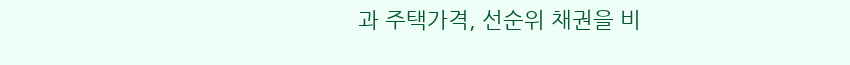과 주택가격, 선순위 채권을 비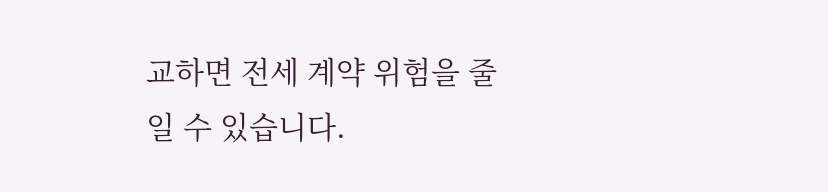교하면 전세 계약 위험을 줄일 수 있습니다.